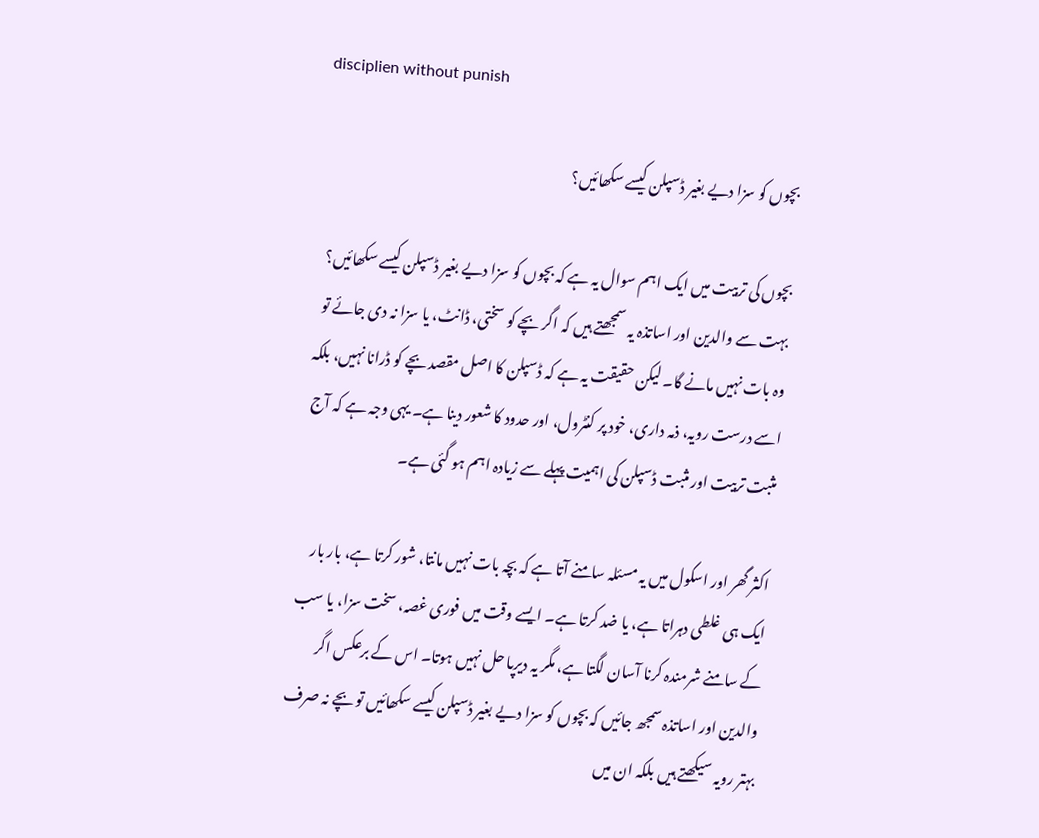disciplien without punish

بچوں کو سزا دیے بغیر ڈسپلن کیسے سکھائیں؟

بچوں کی تربیت میں ایک اہم سوال یہ ہے کہ بچوں کو سزا دیے بغیر ڈسپلن کیسے سکھائیں؟ بہت سے والدین اور اساتذہ یہ سمجھتے ہیں کہ اگر بچے کو سختی، ڈانٹ، یا سزا نہ دی جائے تو وہ بات نہیں مانے گا۔ لیکن حقیقت یہ ہے کہ ڈسپلن کا اصل مقصد بچے کو ڈرانا نہیں، بلکہ اسے درست رویہ، ذمہ داری، خود پر کنٹرول، اور حدود کا شعور دینا ہے۔ یہی وجہ ہے کہ آج مثبت تربیت اور مثبت ڈسپلن کی اہمیت پہلے سے زیادہ اہم ہو گئی ہے۔

اکثر گھر اور اسکول میں یہ مسئلہ سامنے آتا ہے کہ بچہ بات نہیں مانتا، شور کرتا ہے، بار بار ایک ہی غلطی دہراتا ہے، یا ضد کرتا ہے۔ ایسے وقت میں فوری غصہ، سخت سزا، یا سب کے سامنے شرمندہ کرنا آسان لگتا ہے، مگر یہ دیرپا حل نہیں ہوتا۔ اس کے برعکس اگر والدین اور اساتذہ سمجھ جائیں کہ بچوں کو سزا دیے بغیر ڈسپلن کیسے سکھائیں تو بچے نہ صرف بہتر رویہ سیکھتے ہیں بلکہ ان میں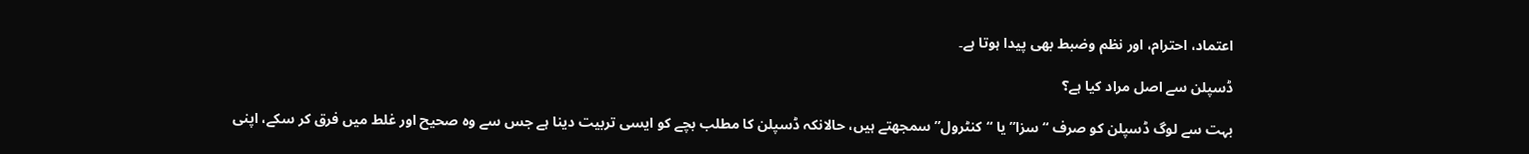اعتماد، احترام، اور نظم وضبط بھی پیدا ہوتا ہے۔

ڈسپلن سے اصل مراد کیا ہے؟

بہت سے لوگ ڈسپلن کو صرف “سزا” یا “کنٹرول” سمجھتے ہیں، حالانکہ ڈسپلن کا مطلب بچے کو ایسی تربیت دینا ہے جس سے وہ صحیح اور غلط میں فرق کر سکے، اپنی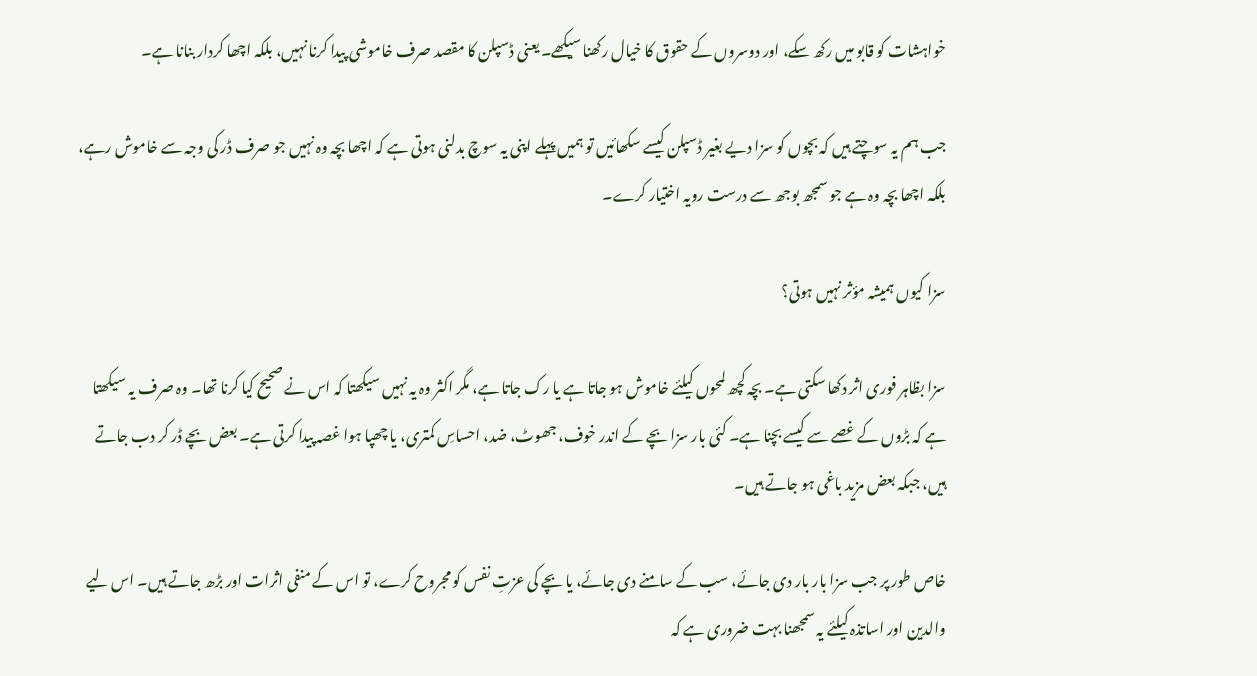خواہشات کو قابو میں رکھ سکے، اور دوسروں کے حقوق کا خیال رکھنا سیکھے۔ یعنی ڈسپلن کا مقصد صرف خاموشی پیدا کرنا نہیں، بلکہ اچھا کردار بنانا ہے۔

جب ہم یہ سوچتے ہیں کہ بچوں کو سزا دیے بغیر ڈسپلن کیسے سکھائیں تو ہمیں پہلے اپنی یہ سوچ بدلنی ہوتی ہے کہ اچھا بچہ وہ نہیں جو صرف ڈر کی وجہ سے خاموش رہے، بلکہ اچھا بچہ وہ ہے جو سمجھ بوجھ سے درست رویہ اختیار کرے۔

سزا کیوں ہمیشہ مؤثر نہیں ہوتی؟

سزا بظاہر فوری اثر دکھا سکتی ہے۔ بچہ کچھ لمحوں کیلئے خاموش ہو جاتا ہے یا رک جاتا ہے، مگر اکثر وہ یہ نہیں سیکھتا کہ اس نے صحیح کیا کرنا تھا۔ وہ صرف یہ سیکھتا ہے کہ بڑوں کے غصے سے کیسے بچنا ہے۔ کئی بار سزا بچے کے اندر خوف، جھوٹ، ضد، احساسِ کمتری، یا چھپا ہوا غصہ پیدا کرتی ہے۔ بعض بچے ڈر کر دب جاتے ہیں، جبکہ بعض مزید باغی ہو جاتے ہیں۔

خاص طور پر جب سزا بار بار دی جائے، سب کے سامنے دی جائے، یا بچے کی عزتِ نفس کو مجروح کرے، تو اس کے منفی اثرات اور بڑھ جاتے ہیں۔ اس لیے والدین اور اساتذہ کیلئے یہ سمجھنا بہت ضروری ہے کہ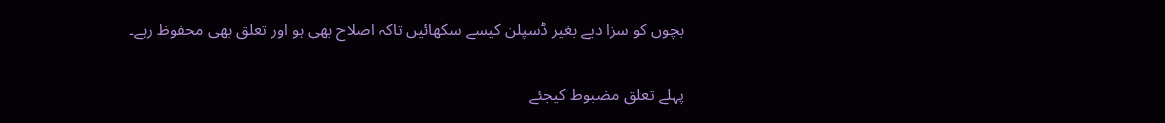بچوں کو سزا دیے بغیر ڈسپلن کیسے سکھائیں تاکہ اصلاح بھی ہو اور تعلق بھی محفوظ رہے۔

پہلے تعلق مضبوط کیجئے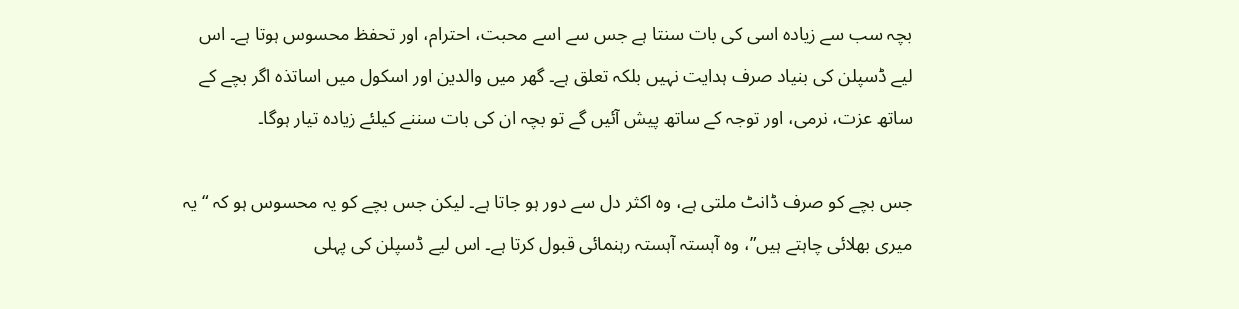بچہ سب سے زیادہ اسی کی بات سنتا ہے جس سے اسے محبت، احترام، اور تحفظ محسوس ہوتا ہے۔ اس لیے ڈسپلن کی بنیاد صرف ہدایت نہیں بلکہ تعلق ہے۔ گھر میں والدین اور اسکول میں اساتذہ اگر بچے کے ساتھ عزت، نرمی، اور توجہ کے ساتھ پیش آئیں گے تو بچہ ان کی بات سننے کیلئے زیادہ تیار ہوگا۔

جس بچے کو صرف ڈانٹ ملتی ہے، وہ اکثر دل سے دور ہو جاتا ہے۔ لیکن جس بچے کو یہ محسوس ہو کہ “یہ میری بھلائی چاہتے ہیں”، وہ آہستہ آہستہ رہنمائی قبول کرتا ہے۔ اس لیے ڈسپلن کی پہلی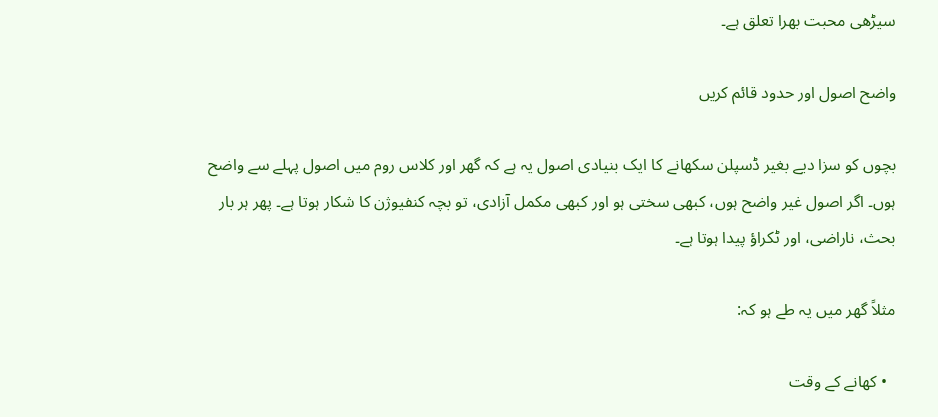سیڑھی محبت بھرا تعلق ہے۔

واضح اصول اور حدود قائم کریں

بچوں کو سزا دیے بغیر ڈسپلن سکھانے کا ایک بنیادی اصول یہ ہے کہ گھر اور کلاس روم میں اصول پہلے سے واضح ہوں۔ اگر اصول غیر واضح ہوں، کبھی سختی ہو اور کبھی مکمل آزادی، تو بچہ کنفیوژن کا شکار ہوتا ہے۔ پھر ہر بار بحث، ناراضی، اور ٹکراؤ پیدا ہوتا ہے۔

مثلاً گھر میں یہ طے ہو کہ:

  • کھانے کے وقت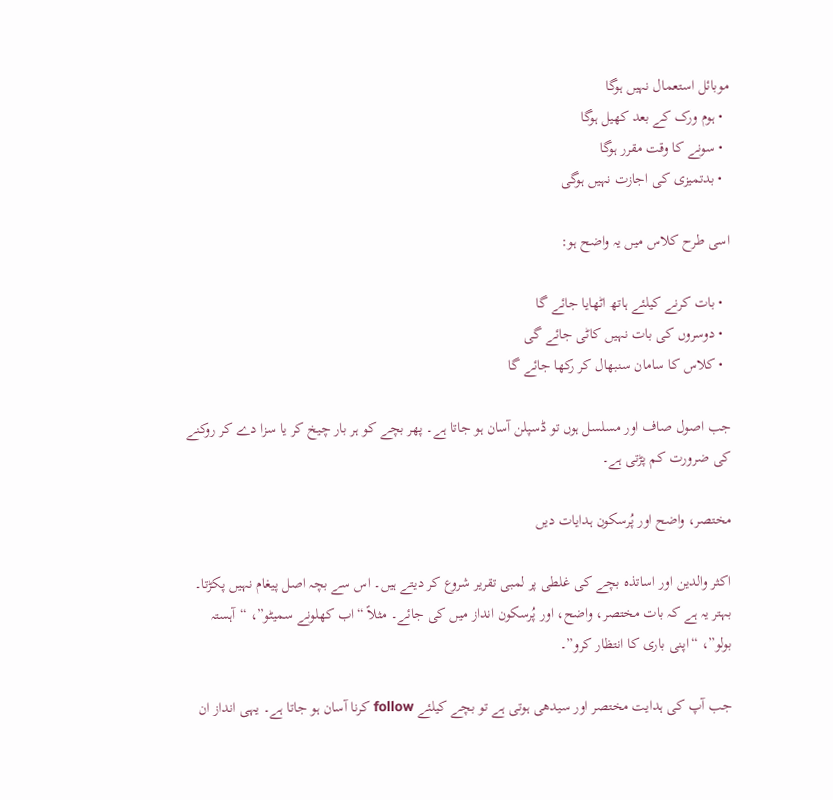موبائل استعمال نہیں ہوگا
  • ہوم ورک کے بعد کھیل ہوگا
  • سونے کا وقت مقرر ہوگا
  • بدتمیزی کی اجازت نہیں ہوگی

اسی طرح کلاس میں یہ واضح ہو:

  • بات کرنے کیلئے ہاتھ اٹھایا جائے گا
  • دوسروں کی بات نہیں کاٹی جائے گی
  • کلاس کا سامان سنبھال کر رکھا جائے گا

جب اصول صاف اور مسلسل ہوں تو ڈسپلن آسان ہو جاتا ہے۔ پھر بچے کو ہر بار چیخ کر یا سزا دے کر روکنے کی ضرورت کم پڑتی ہے۔

مختصر، واضح اور پُرسکون ہدایات دیں

اکثر والدین اور اساتذہ بچے کی غلطی پر لمبی تقریر شروع کر دیتے ہیں۔ اس سے بچہ اصل پیغام نہیں پکڑتا۔ بہتر یہ ہے کہ بات مختصر، واضح، اور پُرسکون انداز میں کی جائے۔ مثلاً “اب کھلونے سمیٹو”، “آہستہ بولو”، “اپنی باری کا انتظار کرو”۔

جب آپ کی ہدایت مختصر اور سیدھی ہوتی ہے تو بچے کیلئے follow کرنا آسان ہو جاتا ہے۔ یہی انداز ان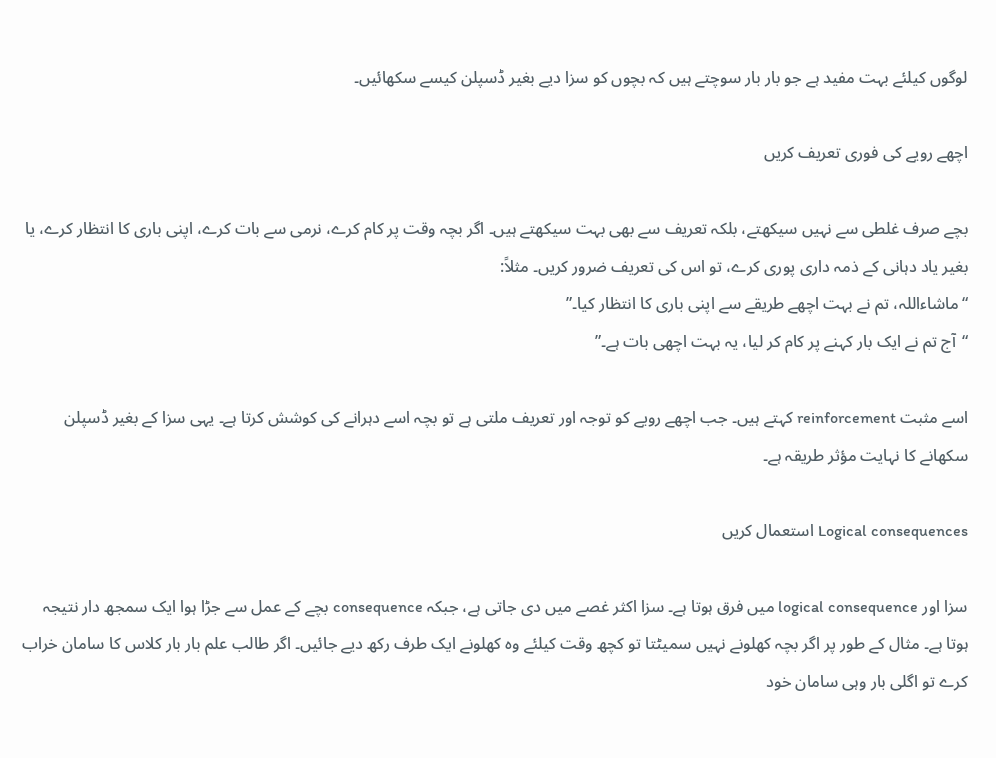لوگوں کیلئے بہت مفید ہے جو بار بار سوچتے ہیں کہ بچوں کو سزا دیے بغیر ڈسپلن کیسے سکھائیں۔

اچھے رویے کی فوری تعریف کریں

بچے صرف غلطی سے نہیں سیکھتے، بلکہ تعریف سے بھی بہت سیکھتے ہیں۔ اگر بچہ وقت پر کام کرے، نرمی سے بات کرے، اپنی باری کا انتظار کرے، یا بغیر یاد دہانی کے ذمہ داری پوری کرے، تو اس کی تعریف ضرور کریں۔ مثلاً:
“ماشاءاللہ، تم نے بہت اچھے طریقے سے اپنی باری کا انتظار کیا۔”
“آج تم نے ایک بار کہنے پر کام کر لیا، یہ بہت اچھی بات ہے۔”

اسے مثبت reinforcement کہتے ہیں۔ جب اچھے رویے کو توجہ اور تعریف ملتی ہے تو بچہ اسے دہرانے کی کوشش کرتا ہے۔ یہی سزا کے بغیر ڈسپلن سکھانے کا نہایت مؤثر طریقہ ہے۔

Logical consequences استعمال کریں

سزا اور logical consequence میں فرق ہوتا ہے۔ سزا اکثر غصے میں دی جاتی ہے، جبکہ consequence بچے کے عمل سے جڑا ہوا ایک سمجھ دار نتیجہ ہوتا ہے۔ مثال کے طور پر اگر بچہ کھلونے نہیں سمیٹتا تو کچھ وقت کیلئے وہ کھلونے ایک طرف رکھ دیے جائیں۔ اگر طالب علم بار بار کلاس کا سامان خراب کرے تو اگلی بار وہی سامان خود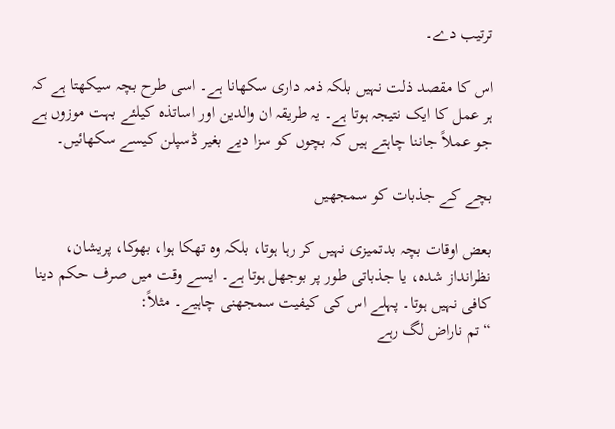ترتیب دے۔

اس کا مقصد ذلت نہیں بلکہ ذمہ داری سکھانا ہے۔ اسی طرح بچہ سیکھتا ہے کہ ہر عمل کا ایک نتیجہ ہوتا ہے۔ یہ طریقہ ان والدین اور اساتذہ کیلئے بہت موزوں ہے جو عملاً جاننا چاہتے ہیں کہ بچوں کو سزا دیے بغیر ڈسپلن کیسے سکھائیں۔

بچے کے جذبات کو سمجھیں

بعض اوقات بچہ بدتمیزی نہیں کر رہا ہوتا، بلکہ وہ تھکا ہوا، بھوکا، پریشان، نظرانداز شدہ، یا جذباتی طور پر بوجھل ہوتا ہے۔ ایسے وقت میں صرف حکم دینا کافی نہیں ہوتا۔ پہلے اس کی کیفیت سمجھنی چاہیے۔ مثلاً:
“تم ناراض لگ رہے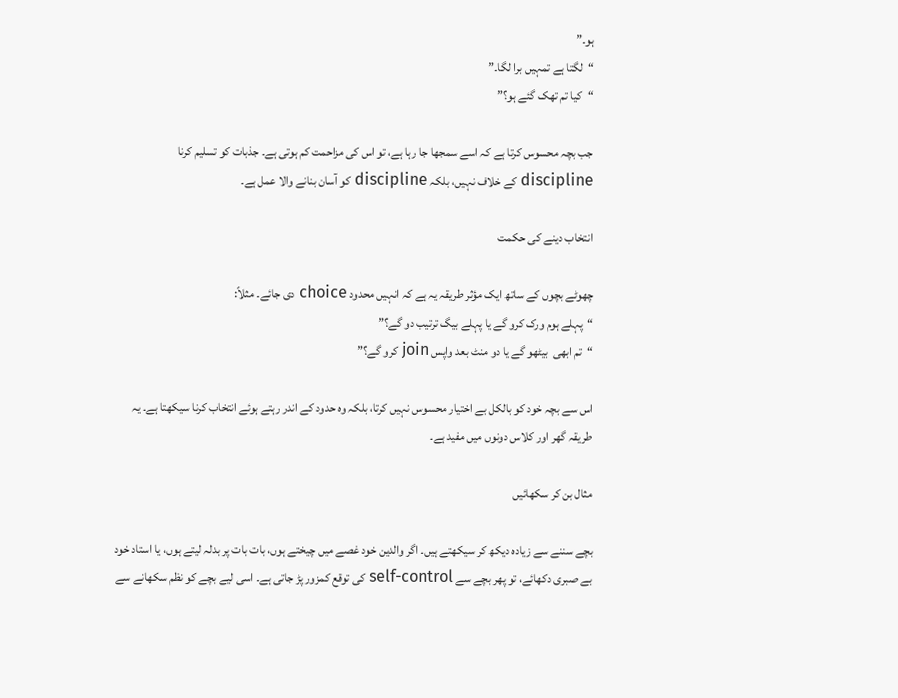ہو۔”
“لگتا ہے تمہیں برا لگا۔”
“کیا تم تھک گئے ہو؟”

جب بچہ محسوس کرتا ہے کہ اسے سمجھا جا رہا ہے، تو اس کی مزاحمت کم ہوتی ہے۔ جذبات کو تسلیم کرنا discipline کے خلاف نہیں، بلکہ discipline کو آسان بنانے والا عمل ہے۔

انتخاب دینے کی حکمت

چھوٹے بچوں کے ساتھ ایک مؤثر طریقہ یہ ہے کہ انہیں محدود choice دی جائے۔ مثلاً:
“پہلے ہوم ورک کرو گے یا پہلے بیگ ترتیب دو گے؟”
“تم ابھی  بیٹھو گے یا دو منٹ بعد واپس join کرو گے؟”

اس سے بچہ خود کو بالکل بے اختیار محسوس نہیں کرتا، بلکہ وہ حدود کے اندر رہتے ہوئے انتخاب کرنا سیکھتا ہے۔ یہ طریقہ گھر اور کلاس دونوں میں مفید ہے۔

مثال بن کر سکھائیں

بچے سننے سے زیادہ دیکھ کر سیکھتے ہیں۔ اگر والدین خود غصے میں چیختے ہوں، بات بات پر بدلہ لیتے ہوں، یا استاد خود بے صبری دکھائے، تو پھر بچے سے self-control کی توقع کمزور پڑ جاتی ہے۔ اسی لیے بچے کو نظم سکھانے سے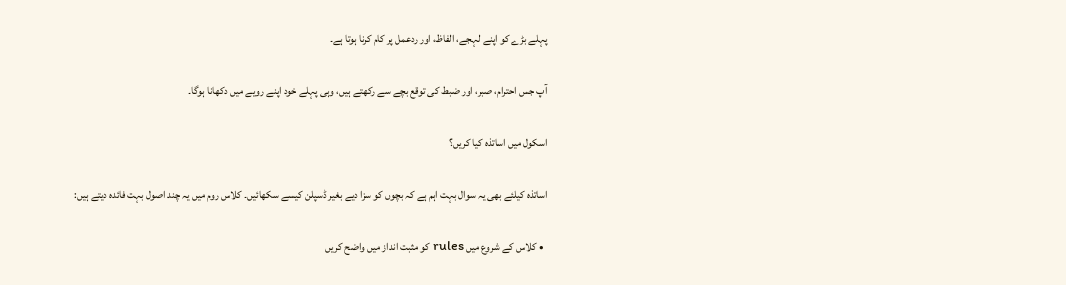پہلے بڑے کو اپنے لہجے، الفاظ، اور ردعمل پر کام کرنا ہوتا ہے۔

آپ جس احترام، صبر، اور ضبط کی توقع بچے سے رکھتے ہیں، وہی پہلے خود اپنے رویے میں دکھانا ہوگا۔

اسکول میں اساتذہ کیا کریں؟

اساتذہ کیلئے بھی یہ سوال بہت اہم ہے کہ بچوں کو سزا دیے بغیر ڈسپلن کیسے سکھائیں۔ کلاس روم میں یہ چند اصول بہت فائدہ دیتے ہیں:

  • کلاس کے شروع میں rules کو مثبت انداز میں واضح کریں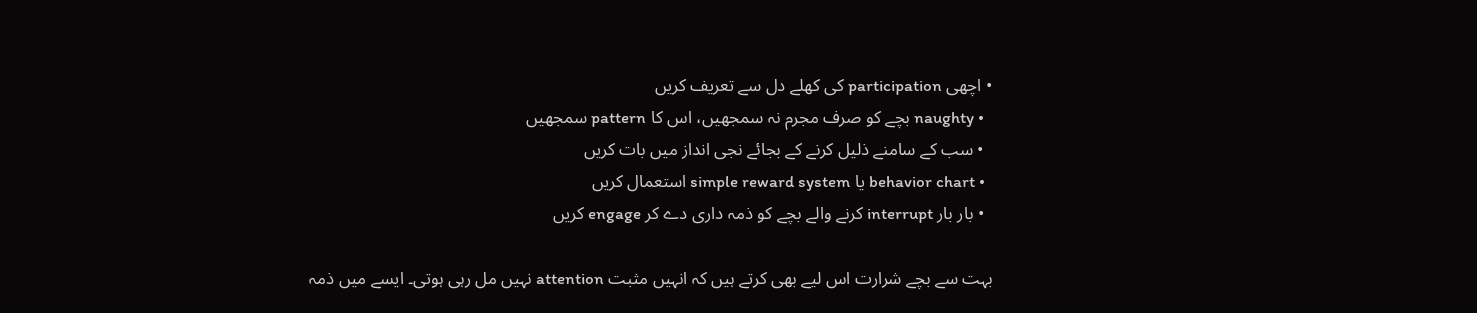• اچھی participation کی کھلے دل سے تعریف کریں
  • naughty بچے کو صرف مجرم نہ سمجھیں، اس کا pattern سمجھیں
  • سب کے سامنے ذلیل کرنے کے بجائے نجی انداز میں بات کریں
  • behavior chart یا simple reward system استعمال کریں
  • بار بار interrupt کرنے والے بچے کو ذمہ داری دے کر engage کریں

بہت سے بچے شرارت اس لیے بھی کرتے ہیں کہ انہیں مثبت attention نہیں مل رہی ہوتی۔ ایسے میں ذمہ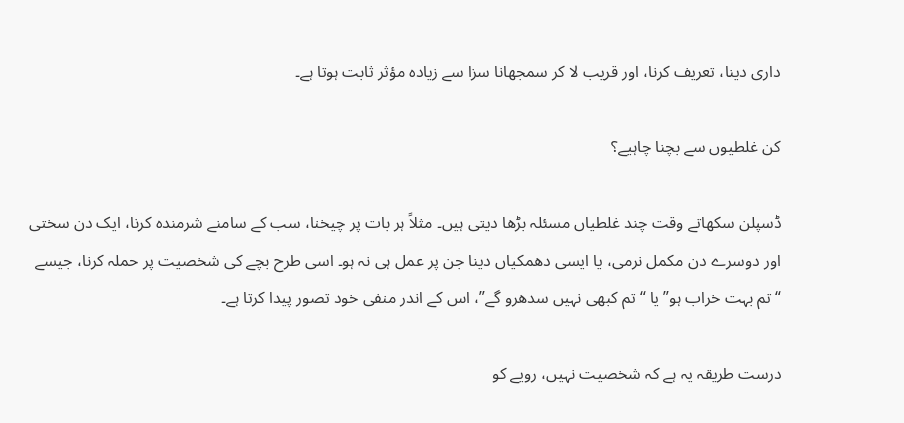داری دینا، تعریف کرنا، اور قریب لا کر سمجھانا سزا سے زیادہ مؤثر ثابت ہوتا ہے۔

کن غلطیوں سے بچنا چاہیے؟

ڈسپلن سکھاتے وقت چند غلطیاں مسئلہ بڑھا دیتی ہیں۔ مثلاً ہر بات پر چیخنا، سب کے سامنے شرمندہ کرنا، ایک دن سختی اور دوسرے دن مکمل نرمی، یا ایسی دھمکیاں دینا جن پر عمل ہی نہ ہو۔ اسی طرح بچے کی شخصیت پر حملہ کرنا، جیسے “تم بہت خراب ہو” یا “تم کبھی نہیں سدھرو گے”، اس کے اندر منفی خود تصور پیدا کرتا ہے۔

درست طریقہ یہ ہے کہ شخصیت نہیں، رویے کو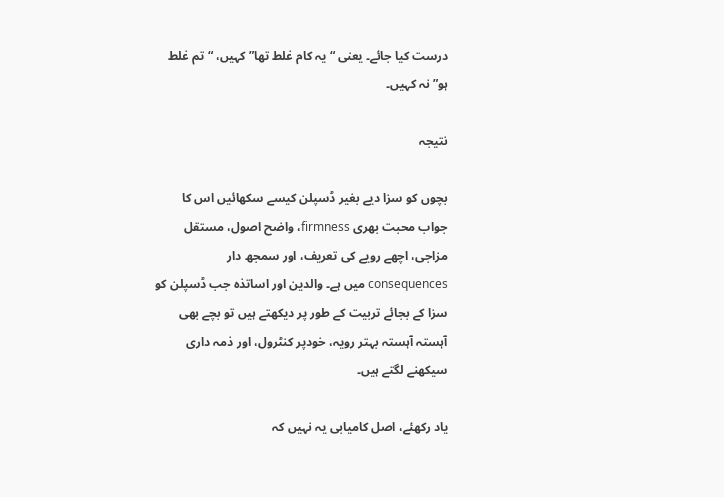درست کیا جائے۔ یعنی “یہ کام غلط تھا” کہیں، “تم غلط ہو” نہ کہیں۔

نتیجہ

بچوں کو سزا دیے بغیر ڈسپلن کیسے سکھائیں اس کا جواب محبت بھری firmness، واضح اصول، مستقل مزاجی، اچھے رویے کی تعریف، اور سمجھ دار consequences میں ہے۔ والدین اور اساتذہ جب ڈسپلن کو سزا کے بجائے تربیت کے طور پر دیکھتے ہیں تو بچے بھی آہستہ آہستہ بہتر رویہ، خودپر کنٹرول، اور ذمہ داری سیکھنے لگتے ہیں۔

یاد رکھئے، اصل کامیابی یہ نہیں کہ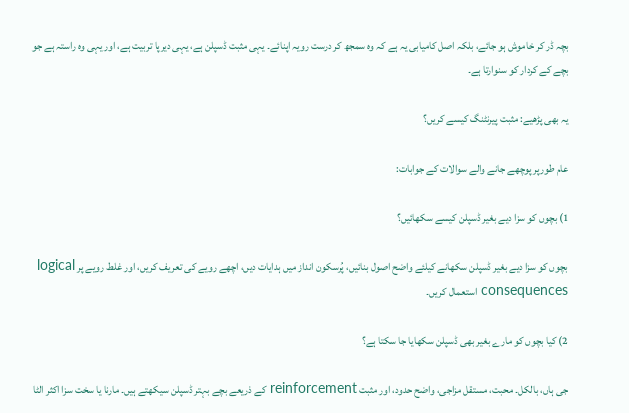بچہ ڈر کر خاموش ہو جائے، بلکہ اصل کامیابی یہ ہے کہ وہ سمجھ کر درست رویہ اپنائے۔ یہی مثبت ڈسپلن ہے، یہی دیرپا تربیت ہے، اور یہی وہ راستہ ہے جو بچے کے کردار کو سنوارتا ہے۔

یہ بھی پڑھیے: مثبت پیرنٹنگ کیسے کریں؟

عام طورپر پوچھے جانے والے سوالات کے جوابات:

1) بچوں کو سزا دیے بغیر ڈسپلن کیسے سکھائیں؟

بچوں کو سزا دیے بغیر ڈسپلن سکھانے کیلئے واضح اصول بنائیں، پُرسکون انداز میں ہدایات دیں، اچھے رویے کی تعریف کریں، اور غلط رویے پر logical consequences استعمال کریں۔

2) کیا بچوں کو مارے بغیر بھی ڈسپلن سکھایا جا سکتا ہے؟

جی ہاں، بالکل۔ محبت، مستقل مزاجی، واضح حدود، اور مثبت reinforcement کے ذریعے بچے بہتر ڈسپلن سیکھتے ہیں۔ مارنا یا سخت سزا اکثر الٹا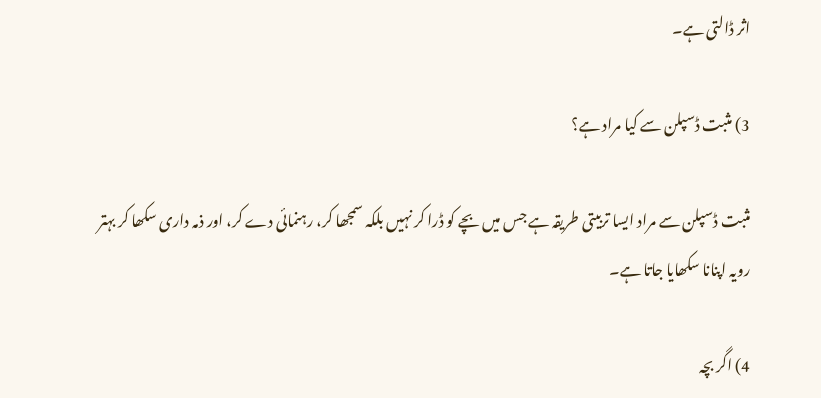اثر ڈالتی ہے۔

3) مثبت ڈسپلن سے کیا مراد ہے؟

مثبت ڈسپلن سے مراد ایسا تربیتی طریقہ ہے جس میں بچے کو ڈرا کر نہیں بلکہ سمجھا کر، رہنمائی دے کر، اور ذمہ داری سکھا کر بہتر رویہ اپنانا سکھایا جاتا ہے۔

4) اگر بچہ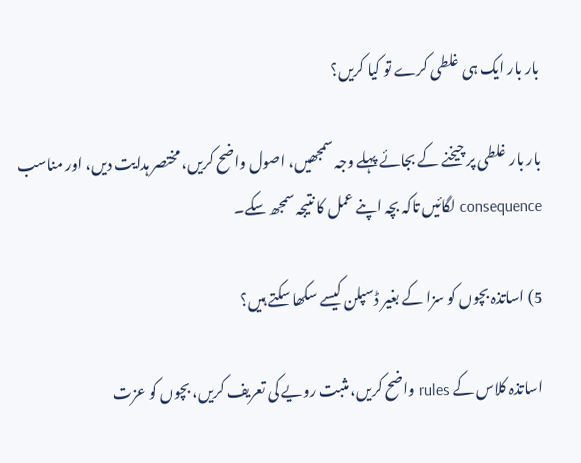بار بار ایک ہی غلطی کرے تو کیا کریں؟

بار بار غلطی پر چیخنے کے بجائے پہلے وجہ سمجھیں، اصول واضح کریں، مختصر ہدایت دیں، اور مناسب consequence لگائیں تاکہ بچہ اپنے عمل کا نتیجہ سمجھ سکے۔

5) اساتذہ بچوں کو سزا کے بغیر ڈسپلن کیسے سکھا سکتے ہیں؟

اساتذہ کلاس کے rules واضح کریں، مثبت رویے کی تعریف کریں، بچوں کو عزت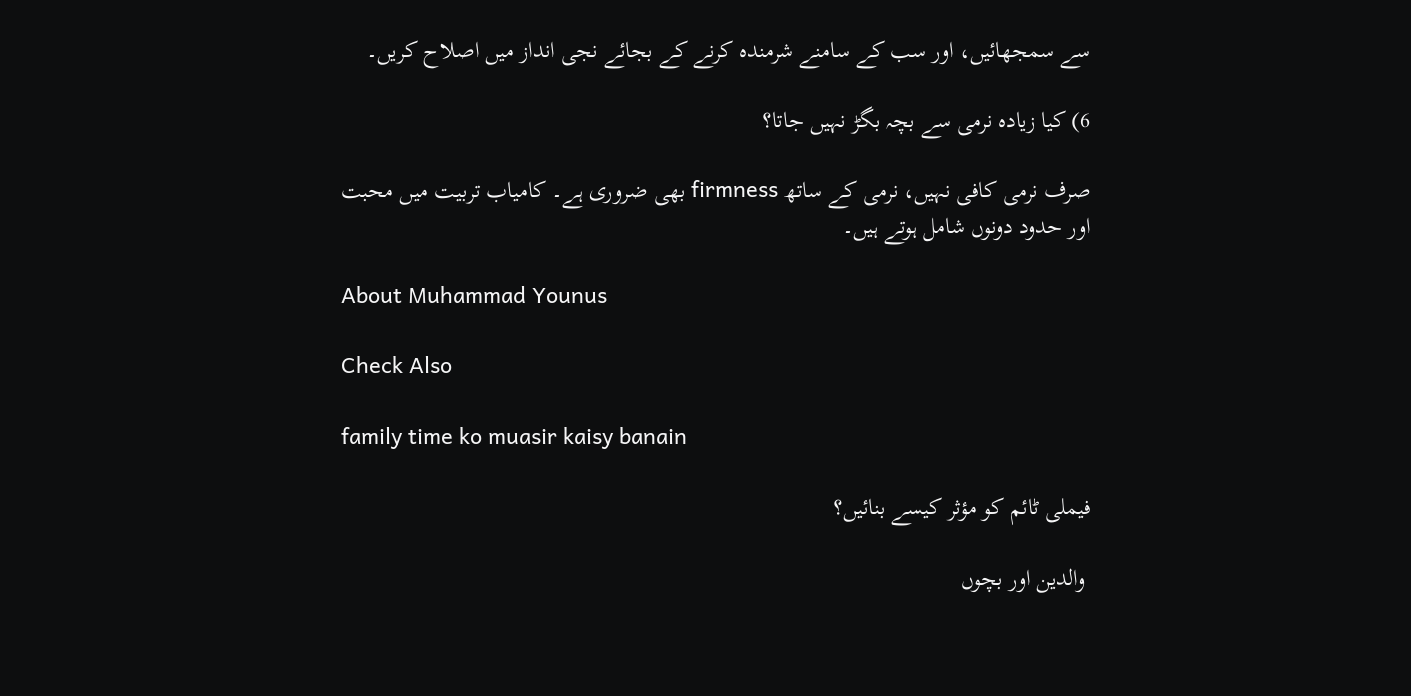سے سمجھائیں، اور سب کے سامنے شرمندہ کرنے کے بجائے نجی انداز میں اصلاح کریں۔

6) کیا زیادہ نرمی سے بچہ بگڑ نہیں جاتا؟

صرف نرمی کافی نہیں، نرمی کے ساتھ firmness بھی ضروری ہے۔ کامیاب تربیت میں محبت اور حدود دونوں شامل ہوتے ہیں۔

About Muhammad Younus

Check Also

family time ko muasir kaisy banain

فیملی ٹائم کو مؤثر کیسے بنائیں؟

 والدین اور بچوں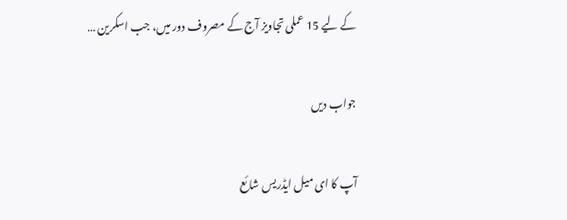کے لیے 15 عملی تجاویز آج کے مصروف دور میں، جب اسکرین …

جواب دیں

آپ کا ای میل ایڈریس شائع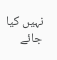نہیں کیا جائے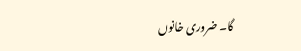گا۔ ضروری خانوں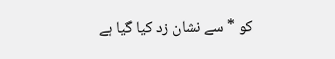کو * سے نشان زد کیا گیا ہے